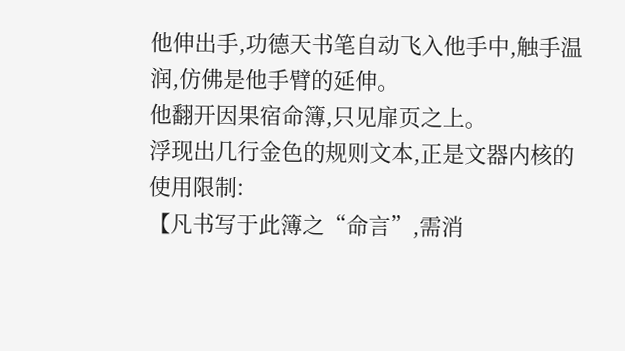他伸出手,功德天书笔自动飞入他手中,触手温润,仿佛是他手臂的延伸。
他翻开因果宿命簿,只见扉页之上。
浮现出几行金色的规则文本,正是文器内核的使用限制:
【凡书写于此簿之“命言”,需消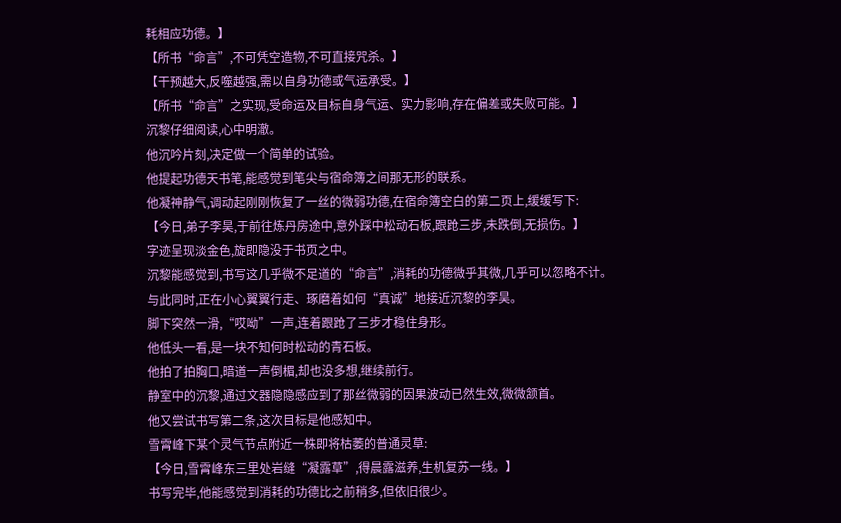耗相应功德。】
【所书“命言”,不可凭空造物,不可直接咒杀。】
【干预越大,反噬越强,需以自身功德或气运承受。】
【所书“命言”之实现,受命运及目标自身气运、实力影响,存在偏差或失败可能。】
沉黎仔细阅读,心中明澈。
他沉吟片刻,决定做一个简单的试验。
他提起功德天书笔,能感觉到笔尖与宿命簿之间那无形的联系。
他凝神静气,调动起刚刚恢复了一丝的微弱功德,在宿命簿空白的第二页上,缓缓写下:
【今日,弟子李昊,于前往炼丹房途中,意外踩中松动石板,跟跄三步,未跌倒,无损伤。】
字迹呈现淡金色,旋即隐没于书页之中。
沉黎能感觉到,书写这几乎微不足道的“命言”,消耗的功德微乎其微,几乎可以忽略不计。
与此同时,正在小心翼翼行走、琢磨着如何“真诚”地接近沉黎的李昊。
脚下突然一滑,“哎呦”一声,连着跟跄了三步才稳住身形。
他低头一看,是一块不知何时松动的青石板。
他拍了拍胸口,暗道一声倒楣,却也没多想,继续前行。
静室中的沉黎,通过文器隐隐感应到了那丝微弱的因果波动已然生效,微微颔首。
他又尝试书写第二条,这次目标是他感知中。
雪霄峰下某个灵气节点附近一株即将枯萎的普通灵草:
【今日,雪霄峰东三里处岩缝“凝露草”,得晨露滋养,生机复苏一线。】
书写完毕,他能感觉到消耗的功德比之前稍多,但依旧很少。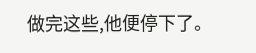做完这些,他便停下了。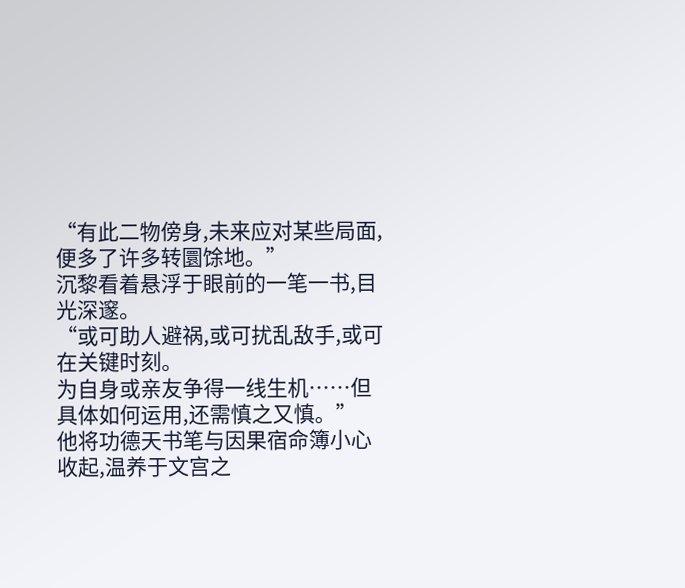“有此二物傍身,未来应对某些局面,便多了许多转圜馀地。”
沉黎看着悬浮于眼前的一笔一书,目光深邃。
“或可助人避祸,或可扰乱敌手,或可在关键时刻。
为自身或亲友争得一线生机……但具体如何运用,还需慎之又慎。”
他将功德天书笔与因果宿命簿小心收起,温养于文宫之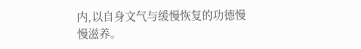内,以自身文气与缓慢恢复的功德慢慢滋养。